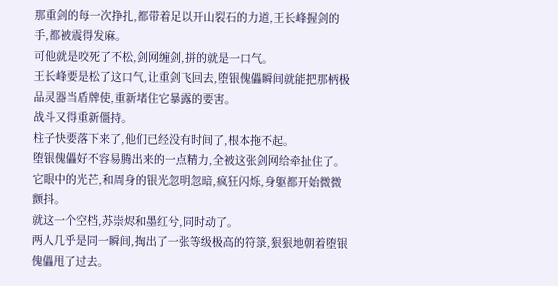那重剑的每一次挣扎,都带着足以开山裂石的力道,王长峰握剑的手,都被震得发麻。
可他就是咬死了不松,剑网缠剑,拼的就是一口气。
王长峰要是松了这口气,让重剑飞回去,堕银傀儡瞬间就能把那柄极品灵器当盾牌使,重新堵住它暴露的要害。
战斗又得重新僵持。
柱子快要落下来了,他们已经没有时间了,根本拖不起。
堕银傀儡好不容易腾出来的一点精力,全被这张剑网给牵扯住了。
它眼中的光芒,和周身的银光忽明忽暗,疯狂闪烁,身躯都开始微微颤抖。
就这一个空档,苏崇烬和墨红兮,同时动了。
两人几乎是同一瞬间,掏出了一张等级极高的符箓,狠狠地朝着堕银傀儡甩了过去。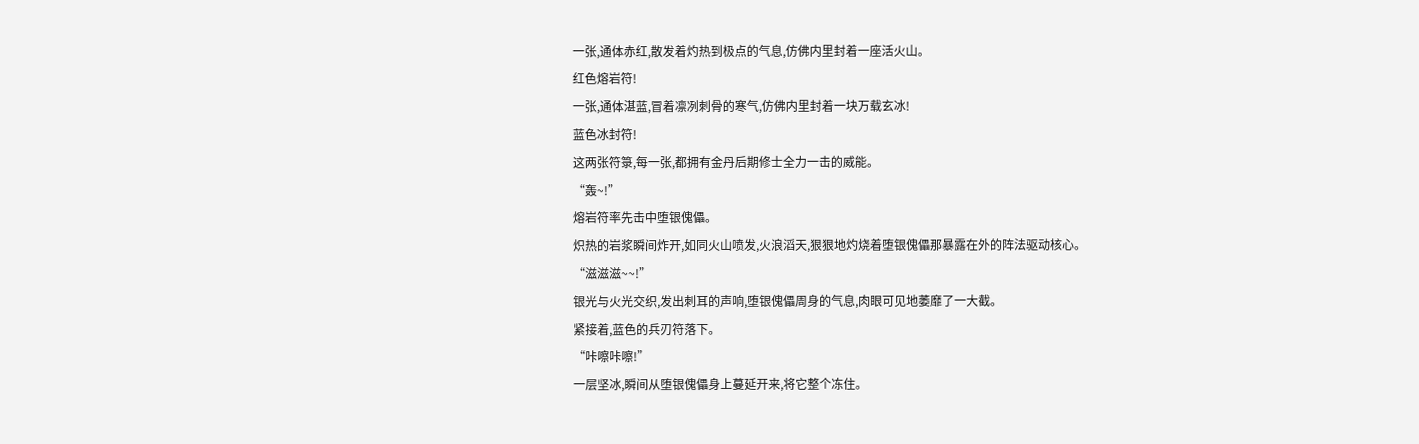一张,通体赤红,散发着灼热到极点的气息,仿佛内里封着一座活火山。
红色熔岩符!
一张,通体湛蓝,冒着凛冽刺骨的寒气,仿佛内里封着一块万载玄冰!
蓝色冰封符!
这两张符箓,每一张,都拥有金丹后期修士全力一击的威能。
“轰~!”
熔岩符率先击中堕银傀儡。
炽热的岩浆瞬间炸开,如同火山喷发,火浪滔天,狠狠地灼烧着堕银傀儡那暴露在外的阵法驱动核心。
“滋滋滋~~!”
银光与火光交织,发出刺耳的声响,堕银傀儡周身的气息,肉眼可见地萎靡了一大截。
紧接着,蓝色的兵刃符落下。
“咔嚓咔嚓!”
一层坚冰,瞬间从堕银傀儡身上蔓延开来,将它整个冻住。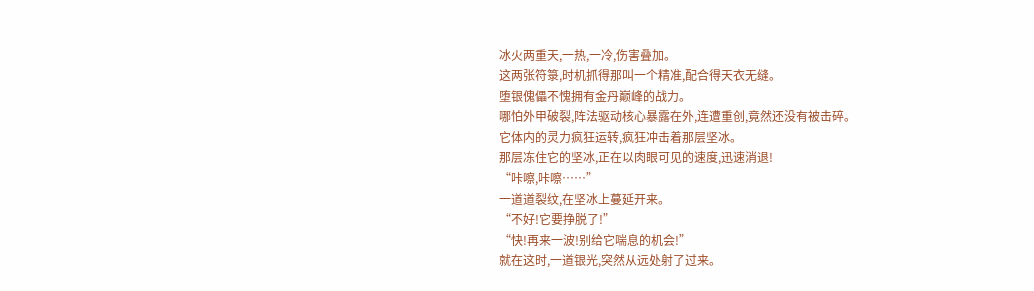冰火两重天,一热,一冷,伤害叠加。
这两张符箓,时机抓得那叫一个精准,配合得天衣无缝。
堕银傀儡不愧拥有金丹巅峰的战力。
哪怕外甲破裂,阵法驱动核心暴露在外,连遭重创,竟然还没有被击碎。
它体内的灵力疯狂运转,疯狂冲击着那层坚冰。
那层冻住它的坚冰,正在以肉眼可见的速度,迅速消退!
“咔嚓,咔嚓……”
一道道裂纹,在坚冰上蔓延开来。
“不好!它要挣脱了!”
“快!再来一波!别给它喘息的机会!”
就在这时,一道银光,突然从远处射了过来。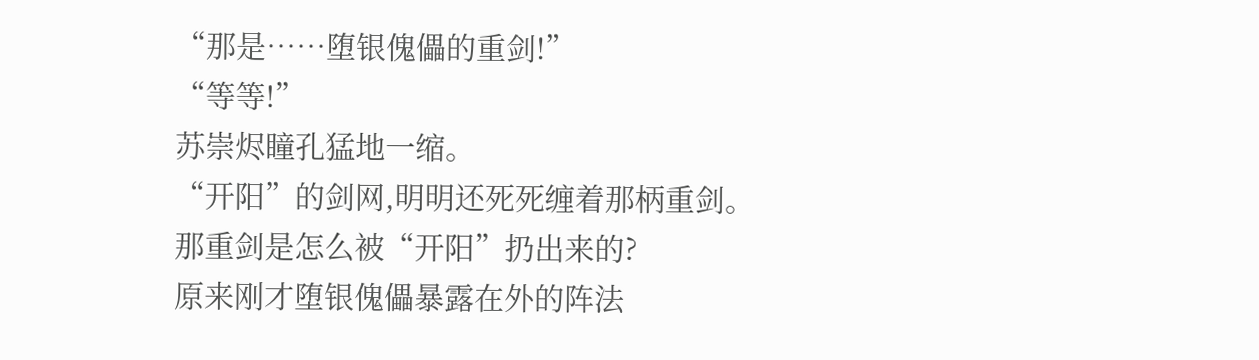“那是……堕银傀儡的重剑!”
“等等!”
苏崇烬瞳孔猛地一缩。
“开阳”的剑网,明明还死死缠着那柄重剑。
那重剑是怎么被“开阳”扔出来的?
原来刚才堕银傀儡暴露在外的阵法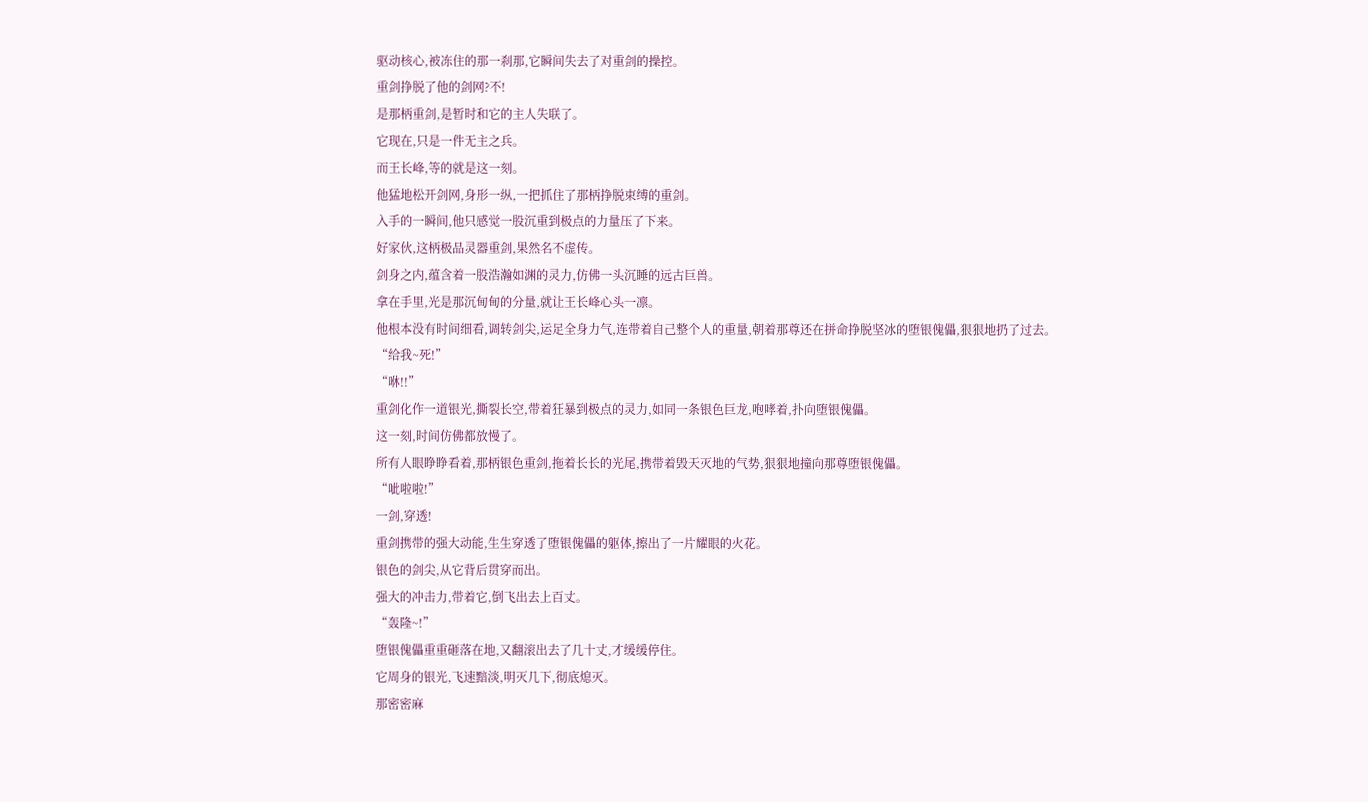驱动核心,被冻住的那一刹那,它瞬间失去了对重剑的操控。
重剑挣脱了他的剑网?不!
是那柄重剑,是暂时和它的主人失联了。
它现在,只是一件无主之兵。
而王长峰,等的就是这一刻。
他猛地松开剑网,身形一纵,一把抓住了那柄挣脱束缚的重剑。
入手的一瞬间,他只感觉一股沉重到极点的力量压了下来。
好家伙,这柄极品灵器重剑,果然名不虚传。
剑身之内,蕴含着一股浩瀚如渊的灵力,仿佛一头沉睡的远古巨兽。
拿在手里,光是那沉甸甸的分量,就让王长峰心头一凛。
他根本没有时间细看,调转剑尖,运足全身力气,连带着自己整个人的重量,朝着那尊还在拼命挣脱坚冰的堕银傀儡,狠狠地扔了过去。
“给我~死!”
“咻!!”
重剑化作一道银光,撕裂长空,带着狂暴到极点的灵力,如同一条银色巨龙,咆哮着,扑向堕银傀儡。
这一刻,时间仿佛都放慢了。
所有人眼睁睁看着,那柄银色重剑,拖着长长的光尾,携带着毁天灭地的气势,狠狠地撞向那尊堕银傀儡。
“呲啦啦!”
一剑,穿透!
重剑携带的强大动能,生生穿透了堕银傀儡的躯体,擦出了一片耀眼的火花。
银色的剑尖,从它背后贯穿而出。
强大的冲击力,带着它,倒飞出去上百丈。
“轰隆~!”
堕银傀儡重重砸落在地,又翻滚出去了几十丈,才缓缓停住。
它周身的银光,飞速黯淡,明灭几下,彻底熄灭。
那密密麻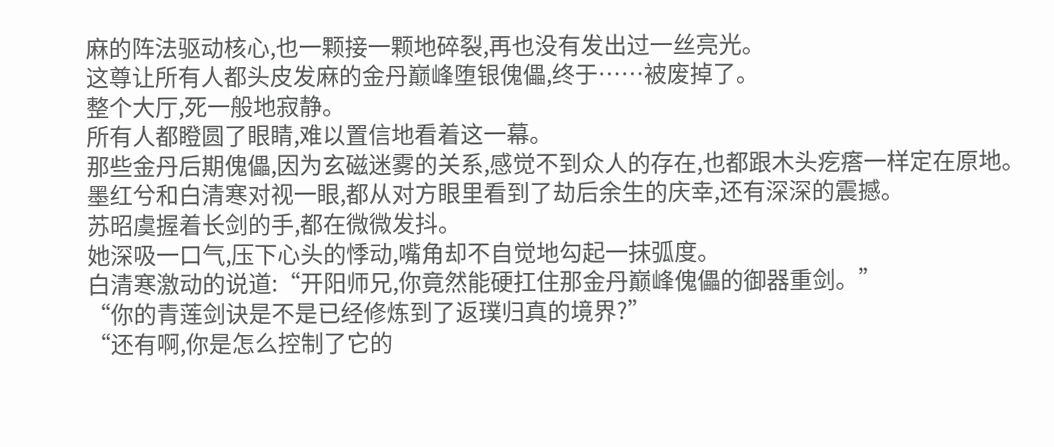麻的阵法驱动核心,也一颗接一颗地碎裂,再也没有发出过一丝亮光。
这尊让所有人都头皮发麻的金丹巅峰堕银傀儡,终于……被废掉了。
整个大厅,死一般地寂静。
所有人都瞪圆了眼睛,难以置信地看着这一幕。
那些金丹后期傀儡,因为玄磁迷雾的关系,感觉不到众人的存在,也都跟木头疙瘩一样定在原地。
墨红兮和白清寒对视一眼,都从对方眼里看到了劫后余生的庆幸,还有深深的震撼。
苏昭虞握着长剑的手,都在微微发抖。
她深吸一口气,压下心头的悸动,嘴角却不自觉地勾起一抹弧度。
白清寒激动的说道:“开阳师兄,你竟然能硬扛住那金丹巅峰傀儡的御器重剑。”
“你的青莲剑诀是不是已经修炼到了返璞归真的境界?”
“还有啊,你是怎么控制了它的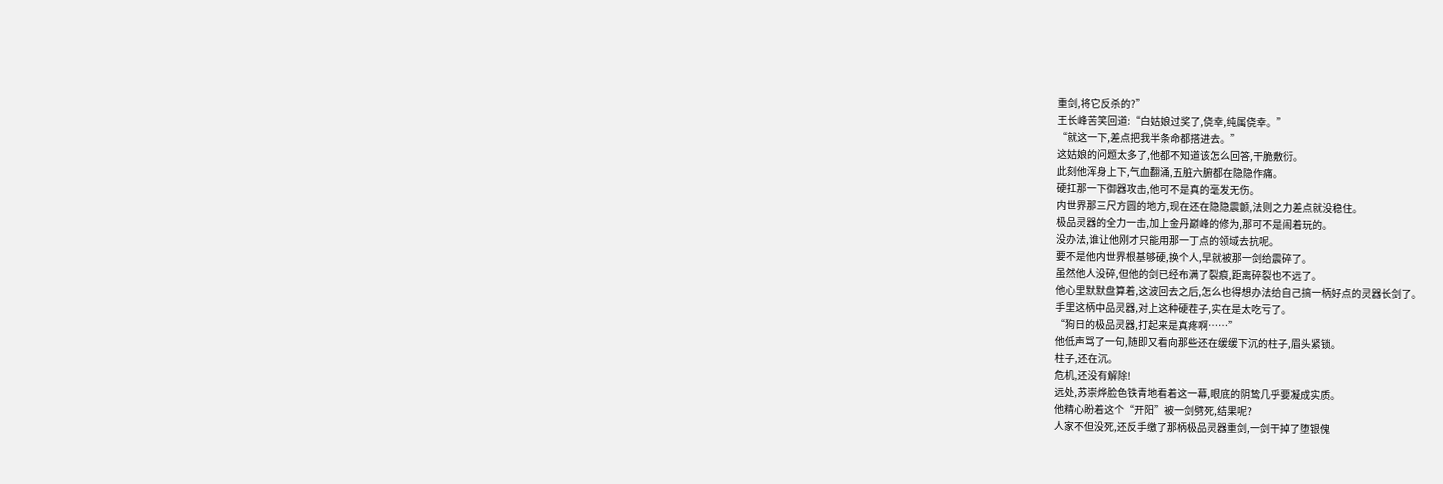重剑,将它反杀的?”
王长峰苦笑回道:“白姑娘过奖了,侥幸,纯属侥幸。”
“就这一下,差点把我半条命都搭进去。”
这姑娘的问题太多了,他都不知道该怎么回答,干脆敷衍。
此刻他浑身上下,气血翻涌,五脏六腑都在隐隐作痛。
硬扛那一下御器攻击,他可不是真的毫发无伤。
内世界那三尺方圆的地方,现在还在隐隐震颤,法则之力差点就没稳住。
极品灵器的全力一击,加上金丹巅峰的修为,那可不是闹着玩的。
没办法,谁让他刚才只能用那一丁点的领域去抗呢。
要不是他内世界根基够硬,换个人,早就被那一剑给震碎了。
虽然他人没碎,但他的剑已经布满了裂痕,距离碎裂也不远了。
他心里默默盘算着,这波回去之后,怎么也得想办法给自己搞一柄好点的灵器长剑了。
手里这柄中品灵器,对上这种硬茬子,实在是太吃亏了。
“狗日的极品灵器,打起来是真疼啊……”
他低声骂了一句,随即又看向那些还在缓缓下沉的柱子,眉头紧锁。
柱子,还在沉。
危机,还没有解除!
远处,苏崇烨脸色铁青地看着这一幕,眼底的阴鸷几乎要凝成实质。
他精心盼着这个“开阳”被一剑劈死,结果呢?
人家不但没死,还反手缴了那柄极品灵器重剑,一剑干掉了堕银傀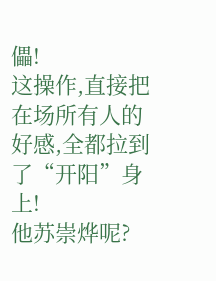儡!
这操作,直接把在场所有人的好感,全都拉到了“开阳”身上!
他苏崇烨呢?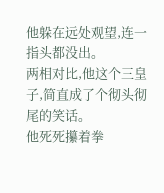他躲在远处观望,连一指头都没出。
两相对比,他这个三皇子,简直成了个彻头彻尾的笑话。
他死死攥着拳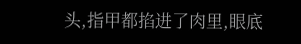头,指甲都掐进了肉里,眼底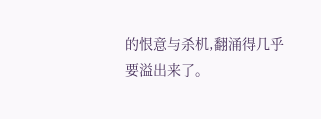的恨意与杀机,翻涌得几乎要溢出来了。